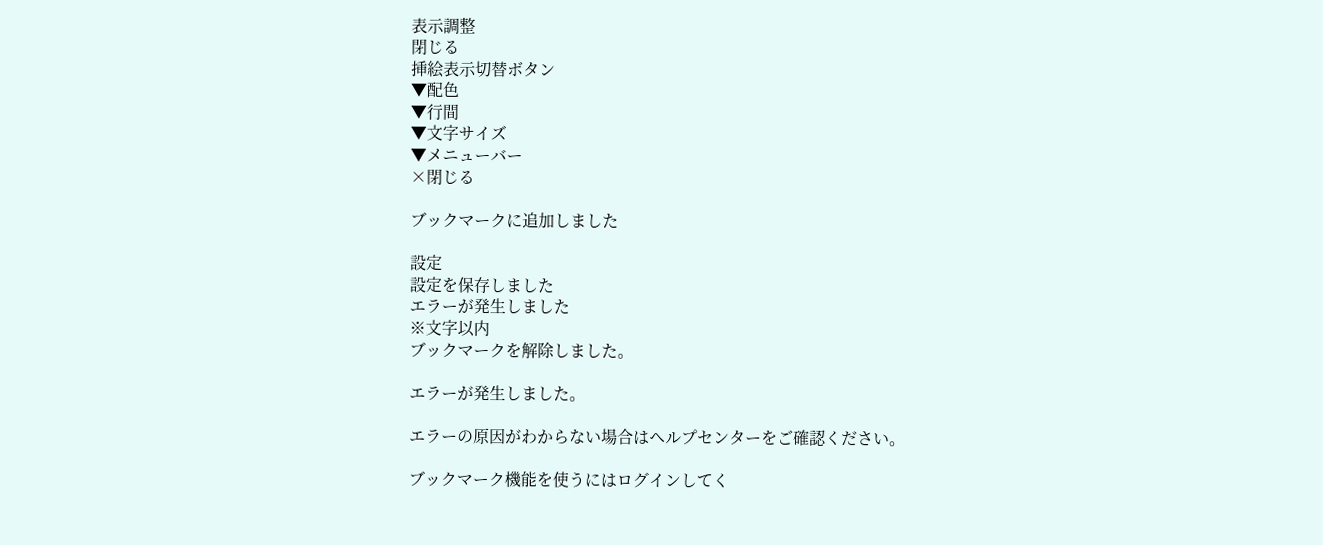表示調整
閉じる
挿絵表示切替ボタン
▼配色
▼行間
▼文字サイズ
▼メニューバー
×閉じる

ブックマークに追加しました

設定
設定を保存しました
エラーが発生しました
※文字以内
ブックマークを解除しました。

エラーが発生しました。

エラーの原因がわからない場合はヘルプセンターをご確認ください。

ブックマーク機能を使うにはログインしてく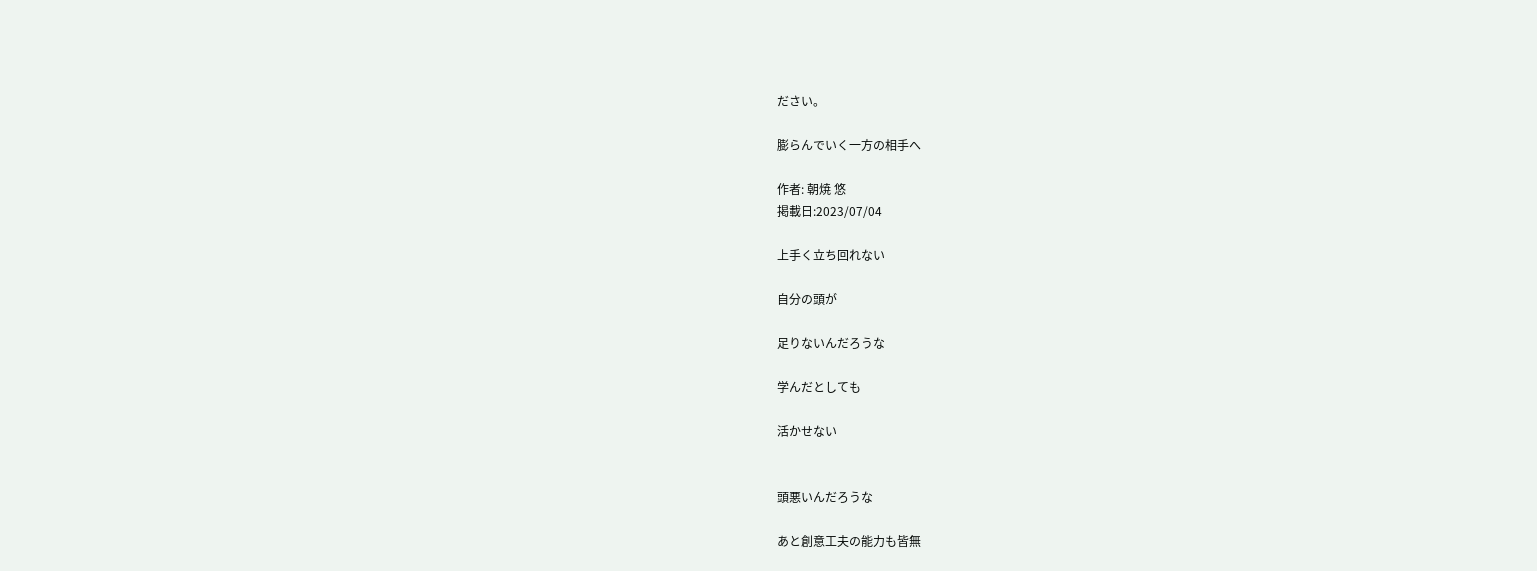ださい。

膨らんでいく一方の相手へ

作者: 朝焼 悠
掲載日:2023/07/04

上手く立ち回れない

自分の頭が

足りないんだろうな

学んだとしても

活かせない


頭悪いんだろうな

あと創意工夫の能力も皆無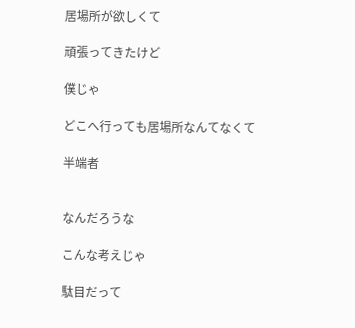居場所が欲しくて

頑張ってきたけど

僕じゃ

どこへ行っても居場所なんてなくて

半端者


なんだろうな

こんな考えじゃ

駄目だって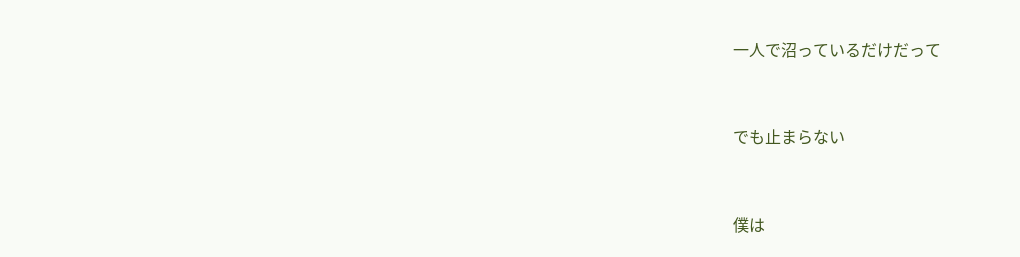一人で沼っているだけだって


でも止まらない


僕は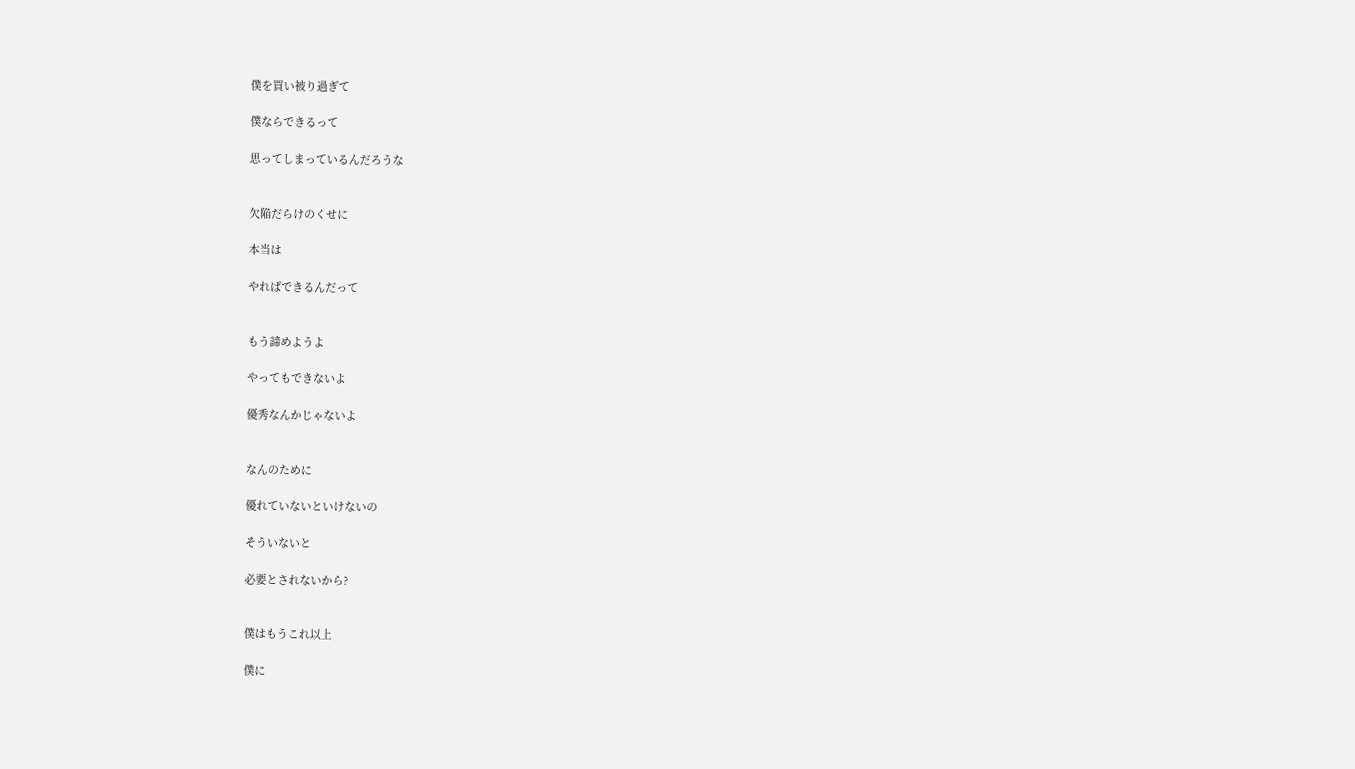僕を買い被り過ぎて

僕ならできるって

思ってしまっているんだろうな


欠陥だらけのくせに

本当は

やればできるんだって


もう諦めようよ

やってもできないよ

優秀なんかじゃないよ


なんのために

優れていないといけないの

そういないと

必要とされないから?


僕はもうこれ以上

僕に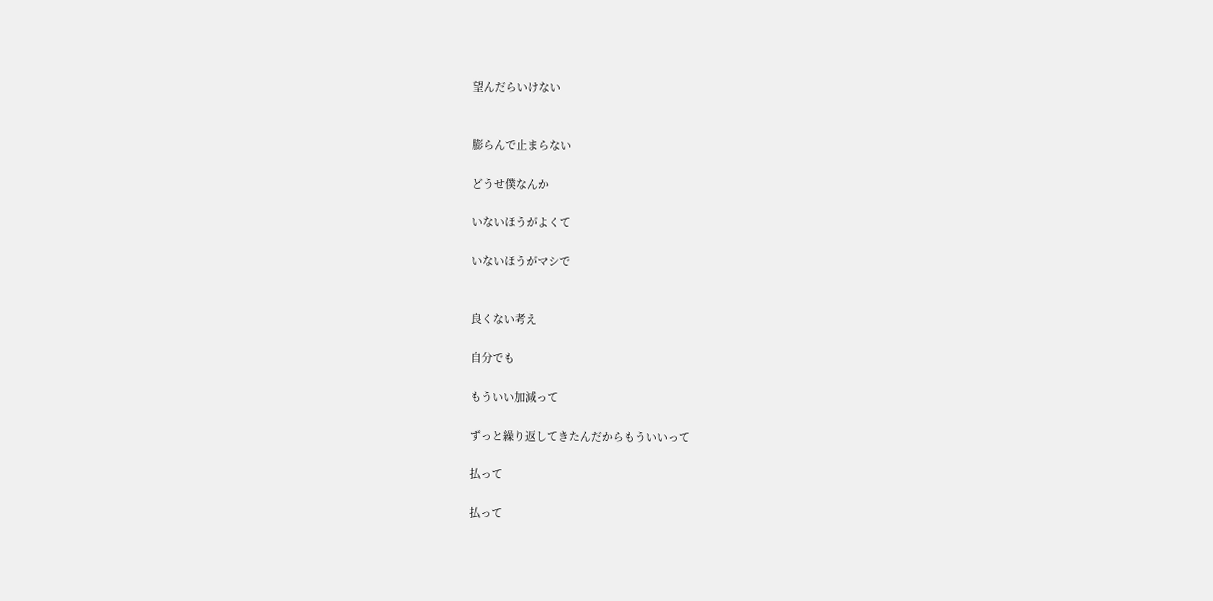望んだらいけない


膨らんで止まらない

どうせ僕なんか

いないほうがよくて

いないほうがマシで


良くない考え

自分でも

もういい加減って

ずっと繰り返してきたんだからもういいって

払って

払って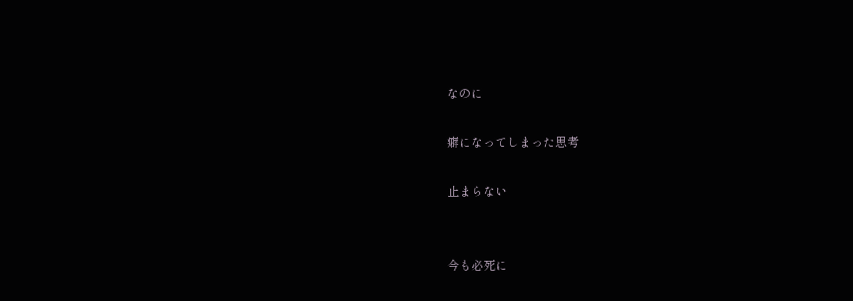なのに

癖になってしまった思考

止まらない


今も必死に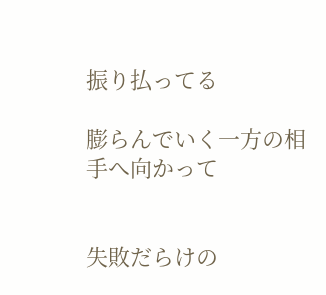振り払ってる

膨らんでいく一方の相手へ向かって


失敗だらけの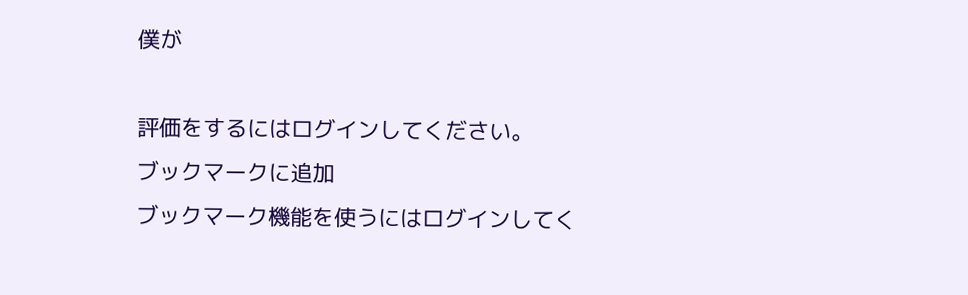僕が

評価をするにはログインしてください。
ブックマークに追加
ブックマーク機能を使うにはログインしてく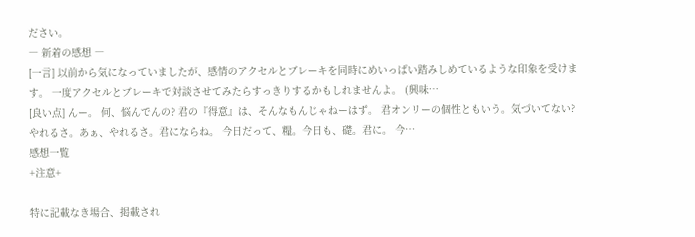ださい。
― 新着の感想 ―
[一言] 以前から気になっていましたが、感情のアクセルとブレーキを同時にめいっぱい踏みしめているような印象を受けます。 一度アクセルとブレーキで対談させてみたらすっきりするかもしれませんよ。 (興味…
[良い点] んー。 何、悩んでんの? 君の『得意』は、そんなもんじゃねーはず。 君オンリーの個性ともいう。気づいてない? やれるさ。あぁ、やれるさ。君にならね。 今日だって、糧。今日も、礎。君に。 今…
感想一覧
+注意+

特に記載なき場合、掲載され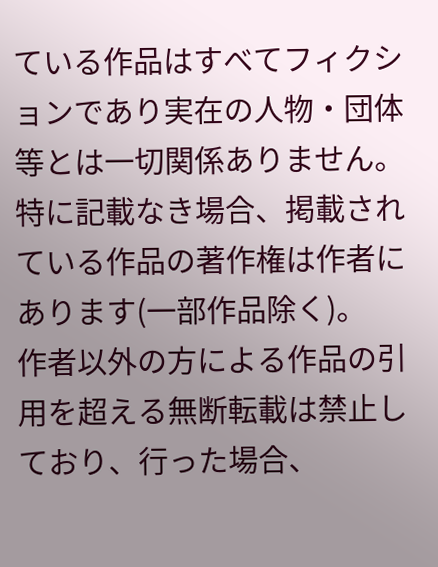ている作品はすべてフィクションであり実在の人物・団体等とは一切関係ありません。
特に記載なき場合、掲載されている作品の著作権は作者にあります(一部作品除く)。
作者以外の方による作品の引用を超える無断転載は禁止しており、行った場合、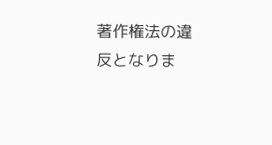著作権法の違反となりま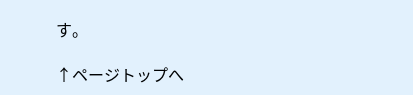す。

↑ページトップへ